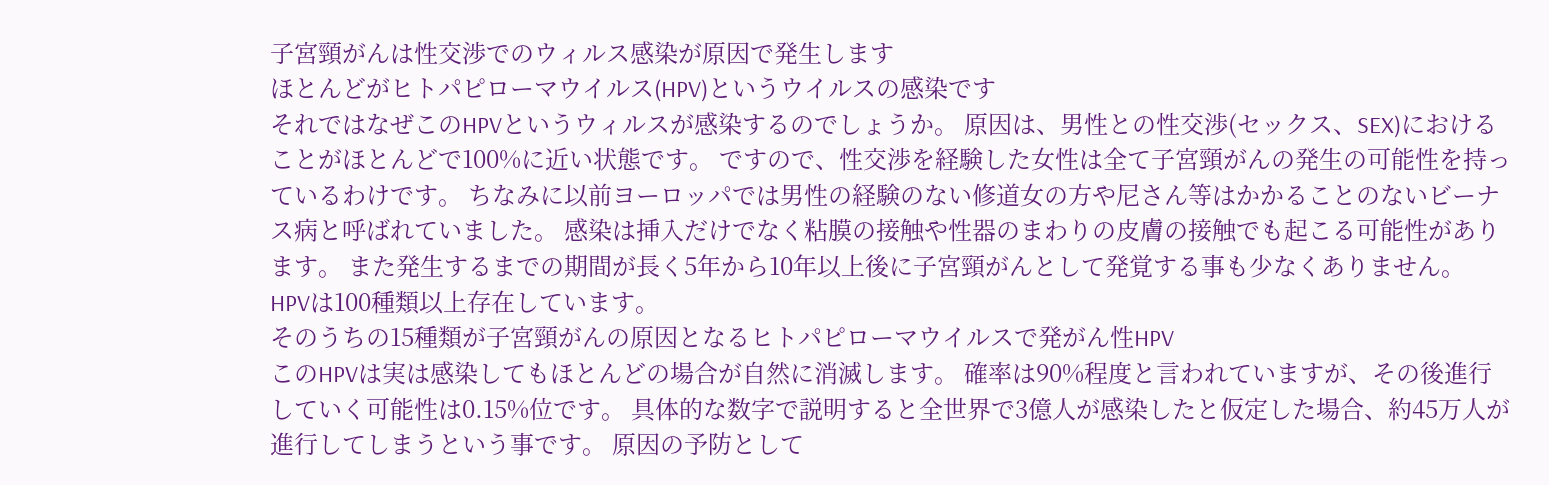子宮頸がんは性交渉でのウィルス感染が原因で発生します
ほとんどがヒトパピローマウイルス(HPV)というウイルスの感染です
それではなぜこのHPVというウィルスが感染するのでしょうか。 原因は、男性との性交渉(セックス、SEX)におけることがほとんどで100%に近い状態です。 ですので、性交渉を経験した女性は全て子宮頸がんの発生の可能性を持っているわけです。 ちなみに以前ヨーロッパでは男性の経験のない修道女の方や尼さん等はかかることのないビーナス病と呼ばれていました。 感染は挿入だけでなく粘膜の接触や性器のまわりの皮膚の接触でも起こる可能性があります。 また発生するまでの期間が長く5年から10年以上後に子宮頸がんとして発覚する事も少なくありません。
HPVは100種類以上存在しています。
そのうちの15種類が子宮頸がんの原因となるヒトパピローマウイルスで発がん性HPV
このHPVは実は感染してもほとんどの場合が自然に消滅します。 確率は90%程度と言われていますが、その後進行していく可能性は0.15%位です。 具体的な数字で説明すると全世界で3億人が感染したと仮定した場合、約45万人が進行してしまうという事です。 原因の予防として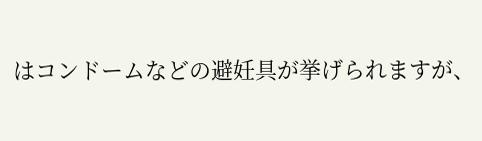はコンドームなどの避妊具が挙げられますが、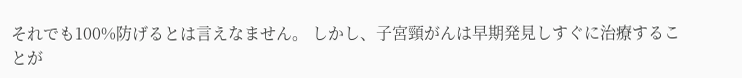それでも100%防げるとは言えなません。 しかし、子宮頸がんは早期発見しすぐに治療することが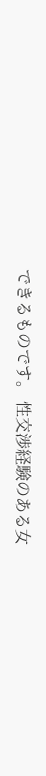できるものです。 性交渉経験のある女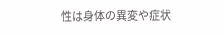性は身体の異変や症状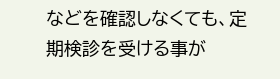などを確認しなくても、定期検診を受ける事が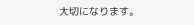大切になります。